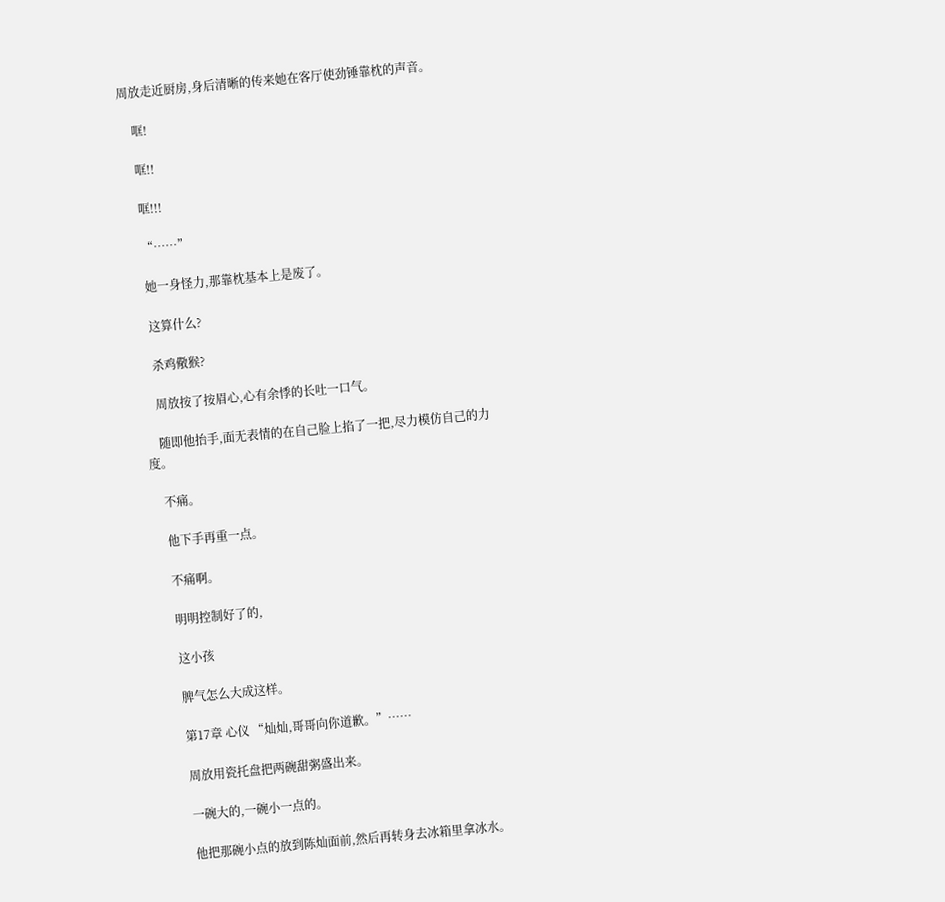周放走近厨房,身后清晰的传来她在客厅使劲锤靠枕的声音。

    哐!

    哐!!

    哐!!!

    “……”

    她一身怪力,那靠枕基本上是废了。

    这算什么?

    杀鸡儆猴?

    周放按了按眉心,心有余悸的长吐一口气。

    随即他抬手,面无表情的在自己脸上掐了一把,尽力模仿自己的力度。

    不痛。

    他下手再重一点。

    不痛啊。

    明明控制好了的,

    这小孩

    脾气怎么大成这样。

    第17章 心仪 “灿灿,哥哥向你道歉。”……

    周放用瓷托盘把两碗甜粥盛出来。

    一碗大的,一碗小一点的。

    他把那碗小点的放到陈灿面前,然后再转身去冰箱里拿冰水。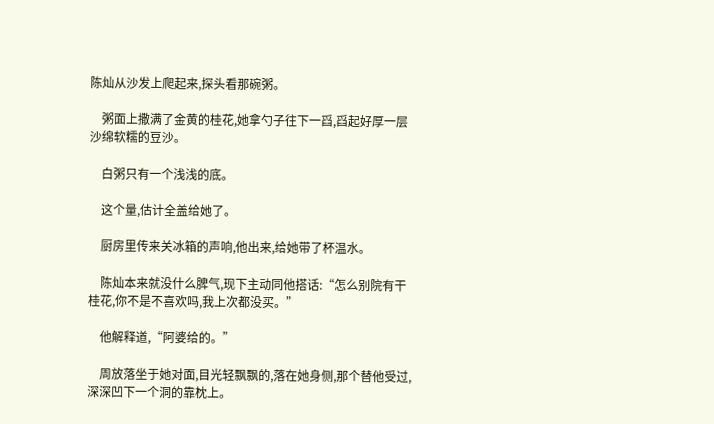陈灿从沙发上爬起来,探头看那碗粥。

    粥面上撒满了金黄的桂花,她拿勺子往下一舀,舀起好厚一层沙绵软糯的豆沙。

    白粥只有一个浅浅的底。

    这个量,估计全盖给她了。

    厨房里传来关冰箱的声响,他出来,给她带了杯温水。

    陈灿本来就没什么脾气,现下主动同他搭话:“怎么别院有干桂花,你不是不喜欢吗,我上次都没买。”

    他解释道,“阿婆给的。”

    周放落坐于她对面,目光轻飘飘的,落在她身侧,那个替他受过,深深凹下一个洞的靠枕上。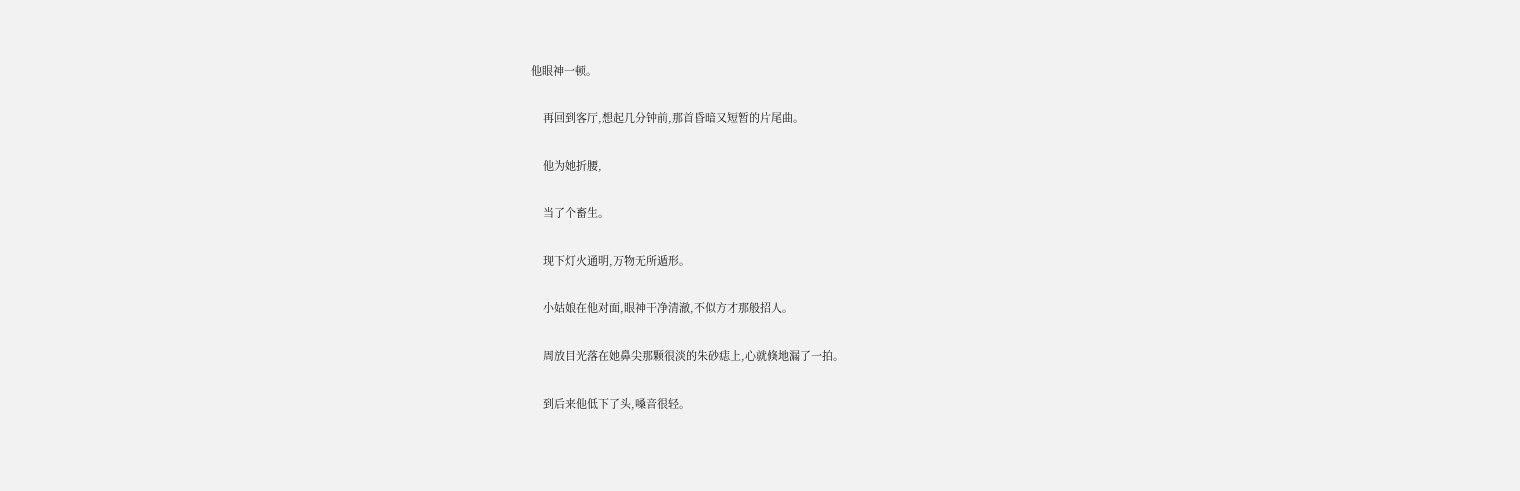他眼神一顿。

    再回到客厅,想起几分钟前,那首昏暗又短暂的片尾曲。

    他为她折腰,

    当了个畜生。

    现下灯火通明,万物无所遁形。

    小姑娘在他对面,眼神干净清澈,不似方才那般招人。

    周放目光落在她鼻尖那颗很淡的朱砂痣上,心就倏地漏了一拍。

    到后来他低下了头,嗓音很轻。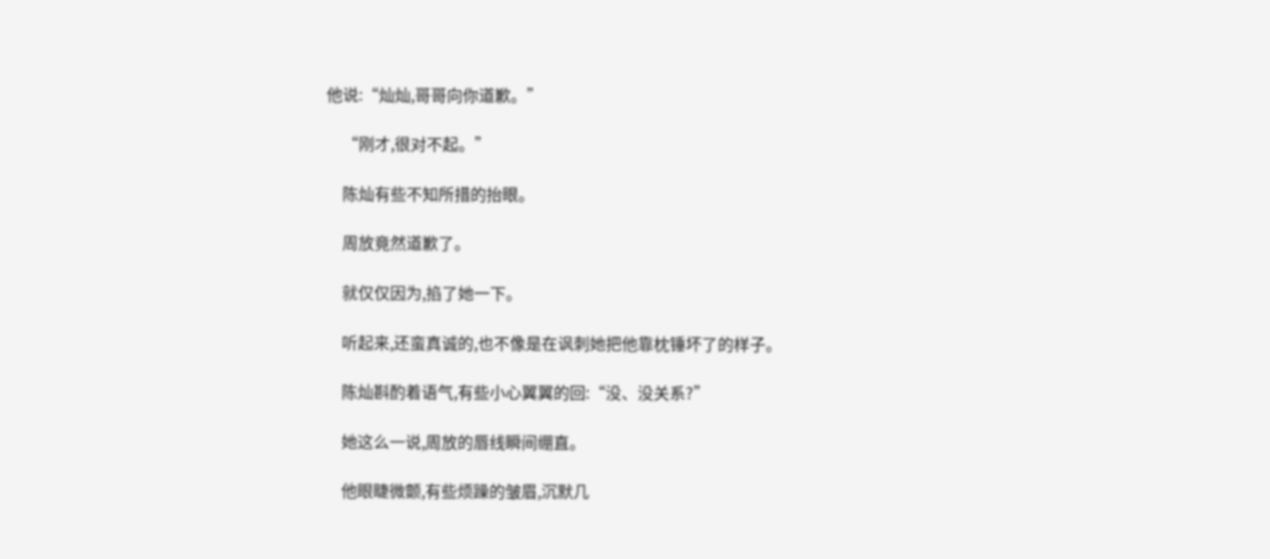他说:“灿灿,哥哥向你道歉。”

    “刚才,很对不起。”

    陈灿有些不知所措的抬眼。

    周放竟然道歉了。

    就仅仅因为,掐了她一下。

    听起来,还蛮真诚的,也不像是在讽刺她把他靠枕锤坏了的样子。

    陈灿斟酌着语气,有些小心翼翼的回:“没、没关系?”

    她这么一说,周放的唇线瞬间绷直。

    他眼睫微颤,有些烦躁的皱眉,沉默几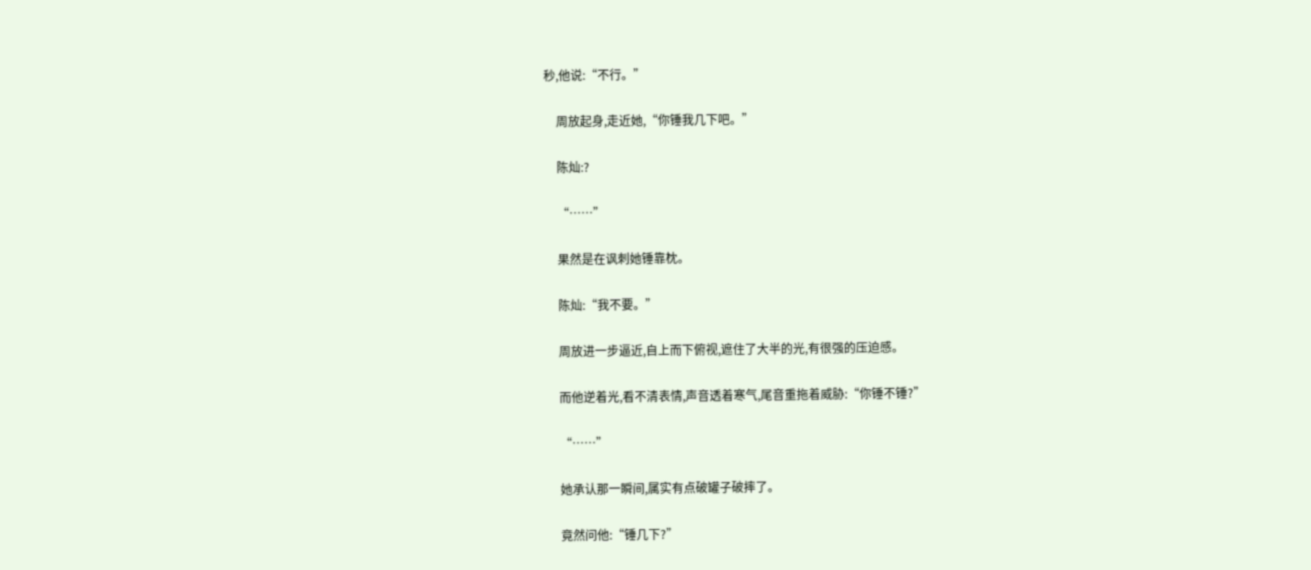秒,他说:“不行。”

    周放起身,走近她,“你锤我几下吧。”

    陈灿:?

    “……”

    果然是在讽刺她锤靠枕。

    陈灿:“我不要。”

    周放进一步逼近,自上而下俯视,遮住了大半的光,有很强的压迫感。

    而他逆着光,看不清表情,声音透着寒气,尾音重拖着威胁:“你锤不锤?”

    “……”

    她承认那一瞬间,属实有点破罐子破摔了。

    竟然问他:“锤几下?”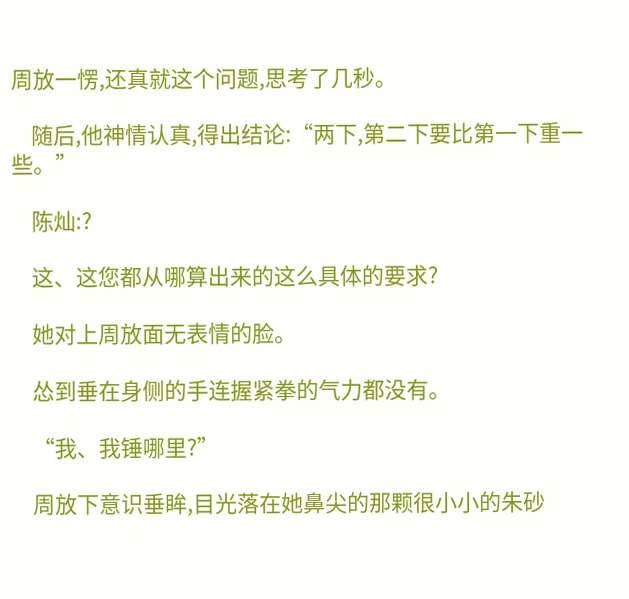周放一愣,还真就这个问题,思考了几秒。

    随后,他神情认真,得出结论:“两下,第二下要比第一下重一些。”

    陈灿:?

    这、这您都从哪算出来的这么具体的要求?

    她对上周放面无表情的脸。

    怂到垂在身侧的手连握紧拳的气力都没有。

    “我、我锤哪里?”

    周放下意识垂眸,目光落在她鼻尖的那颗很小小的朱砂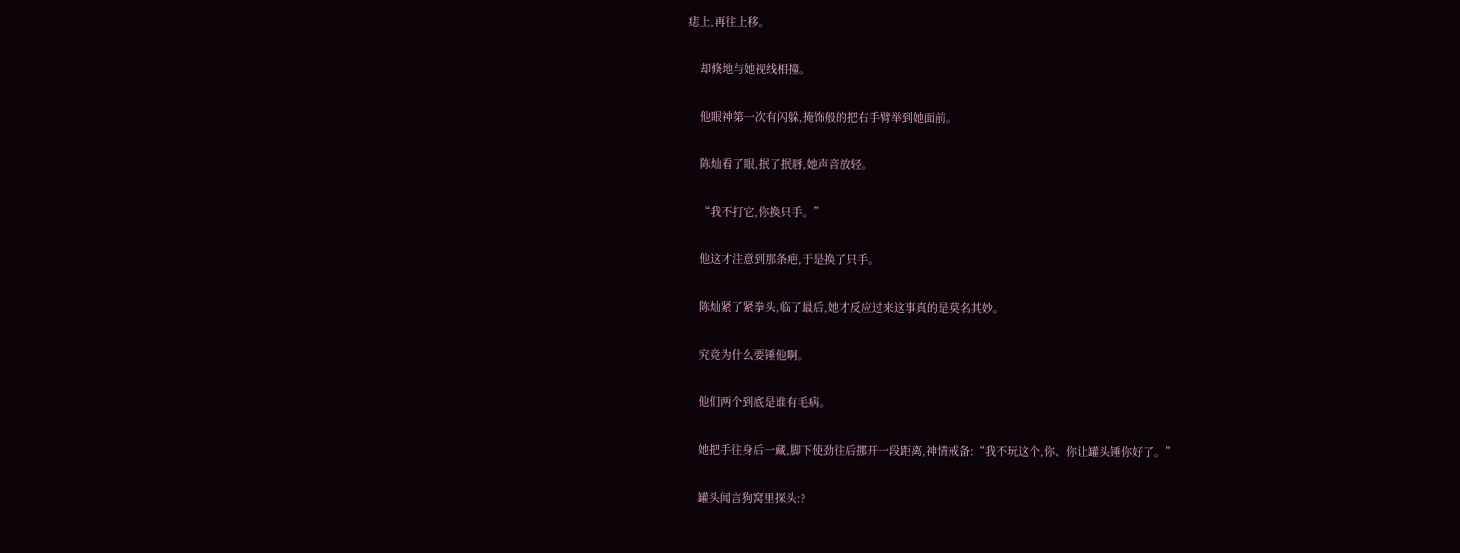痣上,再往上移。

    却倏地与她视线相撞。

    他眼神第一次有闪躲,掩饰般的把右手臂举到她面前。

    陈灿看了眼,抿了抿唇,她声音放轻。

    “我不打它,你换只手。”

    他这才注意到那条疤,于是换了只手。

    陈灿紧了紧拳头,临了最后,她才反应过来这事真的是莫名其妙。

    究竟为什么要锤他啊。

    他们两个到底是谁有毛病。

    她把手往身后一藏,脚下使劲往后挪开一段距离,神情戒备:“我不玩这个,你、你让罐头锤你好了。”

    罐头闻言狗窝里探头:?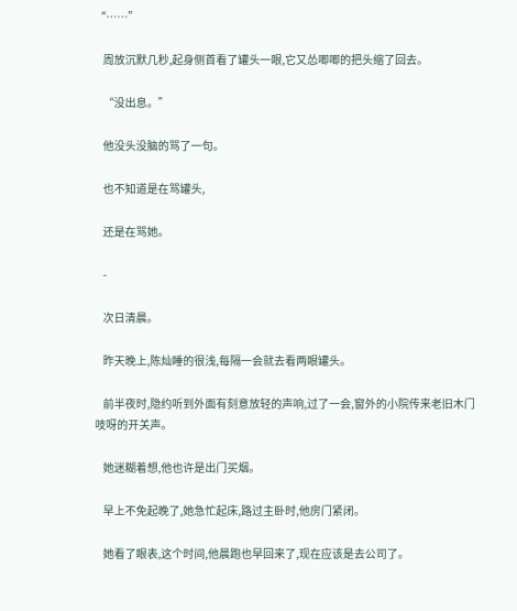“……”

    周放沉默几秒,起身侧首看了罐头一眼,它又怂唧唧的把头缩了回去。

    “没出息。”

    他没头没脑的骂了一句。

    也不知道是在骂罐头,

    还是在骂她。

    -

    次日清晨。

    昨天晚上,陈灿睡的很浅,每隔一会就去看两眼罐头。

    前半夜时,隐约听到外面有刻意放轻的声响,过了一会,窗外的小院传来老旧木门吱呀的开关声。

    她迷糊着想,他也许是出门买烟。

    早上不免起晚了,她急忙起床,路过主卧时,他房门紧闭。

    她看了眼表,这个时间,他晨跑也早回来了,现在应该是去公司了。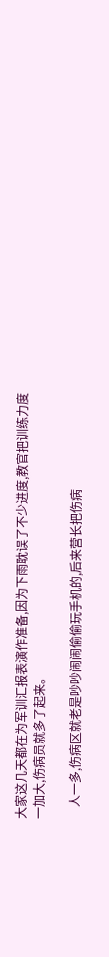大家这几天都在为军训汇报表演作准备,因为下雨耽误了不少进度,教官把训练力度一加大,伤病员就多了起来。

    人一多,伤病区就老是吵吵闹闹偷偷玩手机的,后来营长把伤病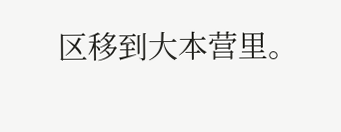区移到大本营里。